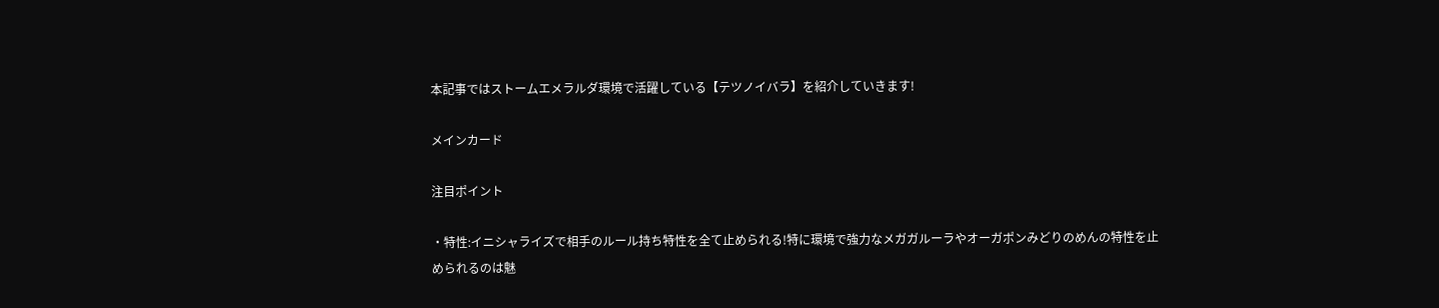本記事ではストームエメラルダ環境で活躍している【テツノイバラ】を紹介していきます!

メインカード

注目ポイント

・特性:イニシャライズで相手のルール持ち特性を全て止められる!特に環境で強力なメガガルーラやオーガポンみどりのめんの特性を止められるのは魅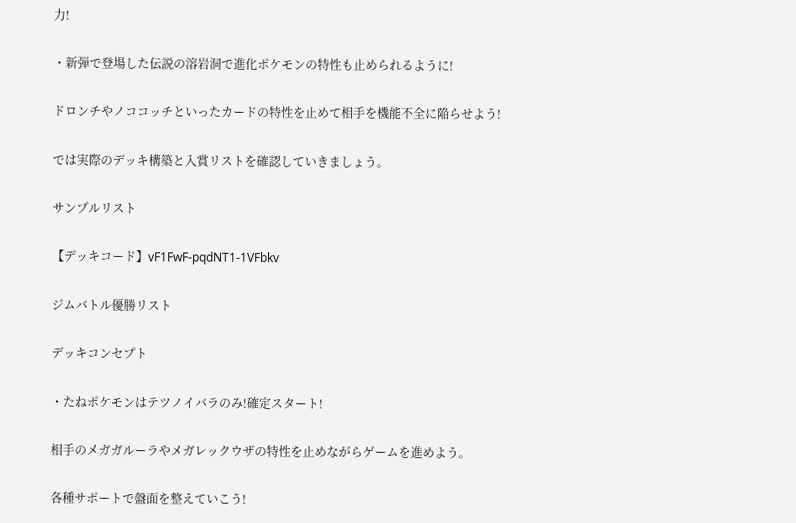力!

・新弾で登場した伝説の溶岩洞で進化ポケモンの特性も止められるように!

ドロンチやノココッチといったカードの特性を止めて相手を機能不全に陥らせよう!

では実際のデッキ構築と入賞リストを確認していきましょう。

サンプルリスト

【デッキコード】vF1FwF-pqdNT1-1VFbkv

ジムバトル優勝リスト

デッキコンセプト

・たねポケモンはテツノイバラのみ!確定スタート!

相手のメガガルーラやメガレックウザの特性を止めながらゲームを進めよう。

各種サポートで盤面を整えていこう!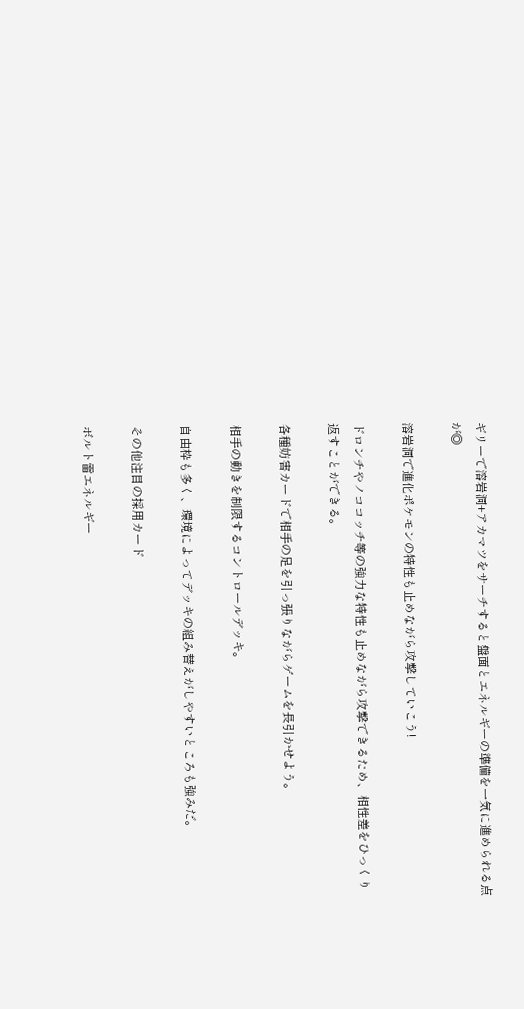ギリーで溶岩洞+アカマツをサーチすると盤面とエネルギーの準備を一気に進められる点が◎

溶岩洞で進化ポケモンの特性も止めながら攻撃していこう!

ドロンチやノココッチ等の強力な特性も止めながら攻撃できるため、相性差をひっくり返すことができる。

各種妨害カードで相手の足を引っ張りながらゲームを長引かせよう。

相手の動きを制限するコントロールデッキ。

自由枠も多く、環境によってデッキの組み替えがしやすいところも強みだ。

その他注目の採用カード

ボルト雷エネルギー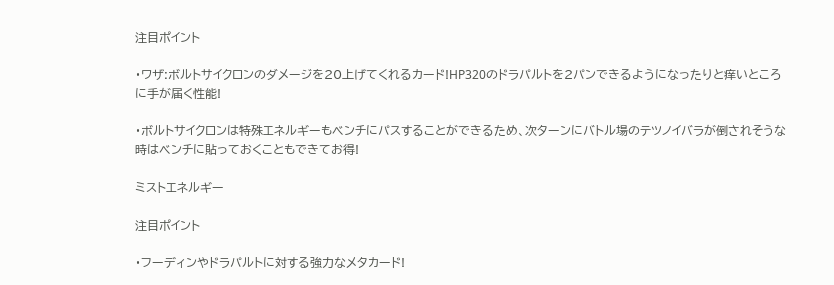注目ポイント

・ワザ:ボルトサイクロンのダメージを20上げてくれるカード!HP320のドラパルトを2パンできるようになったりと痒いところに手が届く性能!

・ボルトサイクロンは特殊エネルギーもベンチにパスすることができるため、次ターンにバトル場のテツノイバラが倒されそうな時はベンチに貼っておくこともできてお得!

ミストエネルギー

注目ポイント

・フーディンやドラパルトに対する強力なメタカード!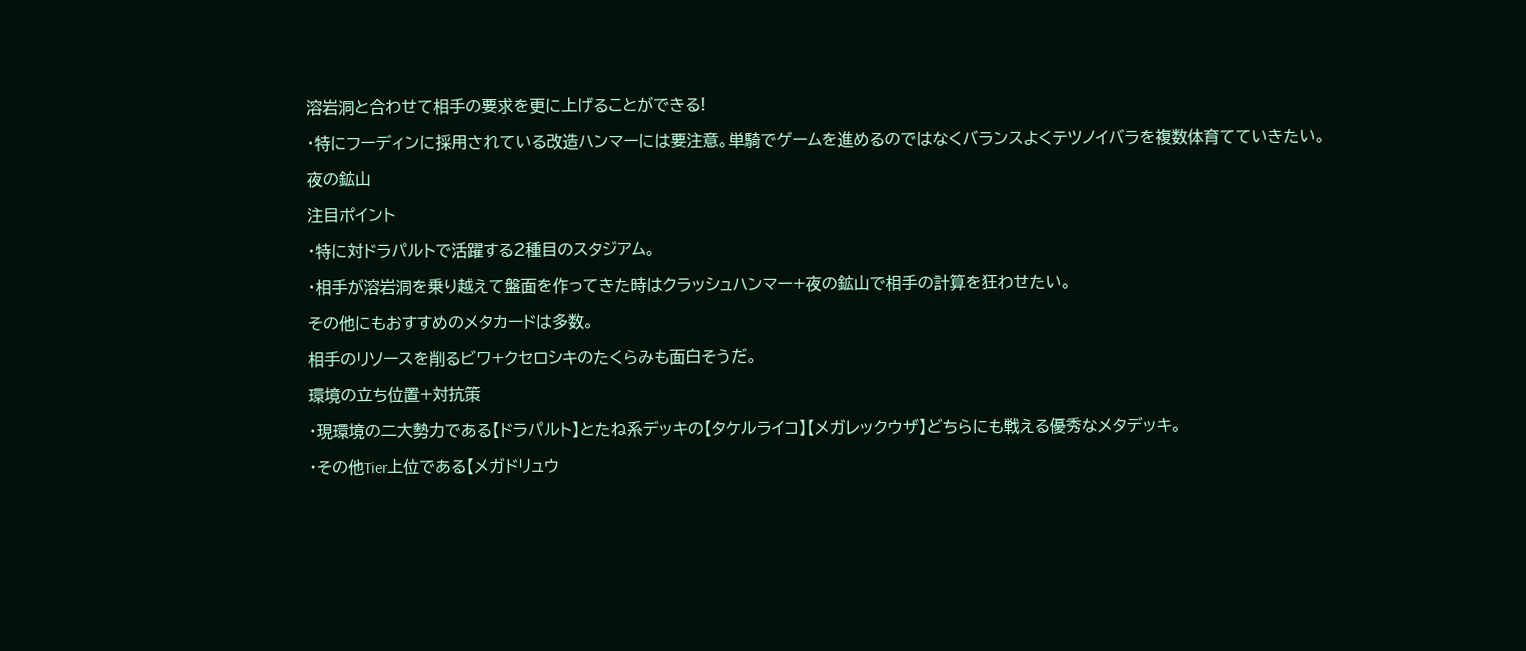溶岩洞と合わせて相手の要求を更に上げることができる!

・特にフーディンに採用されている改造ハンマーには要注意。単騎でゲームを進めるのではなくバランスよくテツノイバラを複数体育てていきたい。

夜の鉱山

注目ポイント

・特に対ドラパルトで活躍する2種目のスタジアム。

・相手が溶岩洞を乗り越えて盤面を作ってきた時はクラッシュハンマー+夜の鉱山で相手の計算を狂わせたい。

その他にもおすすめのメタカードは多数。

相手のリソースを削るビワ+クセロシキのたくらみも面白そうだ。

環境の立ち位置+対抗策

・現環境の二大勢力である【ドラパルト】とたね系デッキの【タケルライコ】【メガレックウザ】どちらにも戦える優秀なメタデッキ。

・その他Tier上位である【メガドリュウ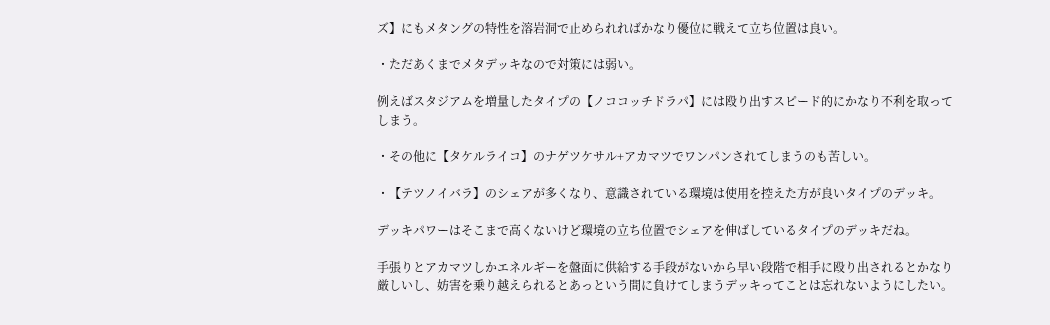ズ】にもメタングの特性を溶岩洞で止められればかなり優位に戦えて立ち位置は良い。

・ただあくまでメタデッキなので対策には弱い。

例えばスタジアムを増量したタイプの【ノココッチドラパ】には殴り出すスピード的にかなり不利を取ってしまう。

・その他に【タケルライコ】のナゲツケサル+アカマツでワンパンされてしまうのも苦しい。

・【テツノイバラ】のシェアが多くなり、意識されている環境は使用を控えた方が良いタイプのデッキ。

デッキパワーはそこまで高くないけど環境の立ち位置でシェアを伸ばしているタイプのデッキだね。

手張りとアカマツしかエネルギーを盤面に供給する手段がないから早い段階で相手に殴り出されるとかなり厳しいし、妨害を乗り越えられるとあっという間に負けてしまうデッキってことは忘れないようにしたい。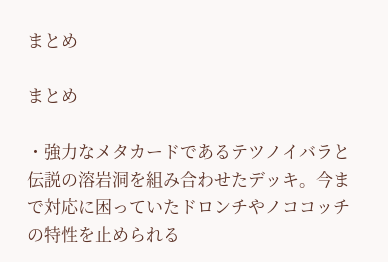まとめ

まとめ

・強力なメタカードであるテツノイバラと伝説の溶岩洞を組み合わせたデッキ。今まで対応に困っていたドロンチやノココッチの特性を止められる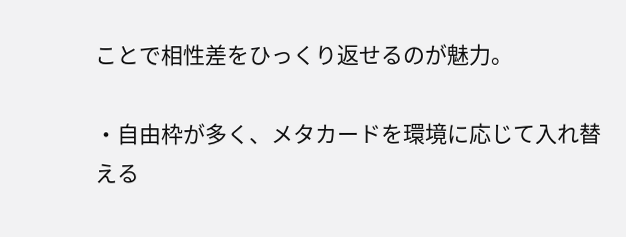ことで相性差をひっくり返せるのが魅力。

・自由枠が多く、メタカードを環境に応じて入れ替える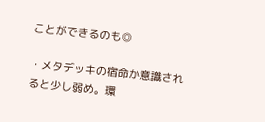ことができるのも◎

・メタデッキの宿命か意識されると少し弱め。環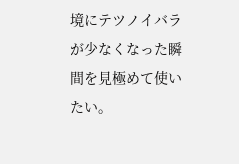境にテツノイバラが少なくなった瞬間を見極めて使いたい。